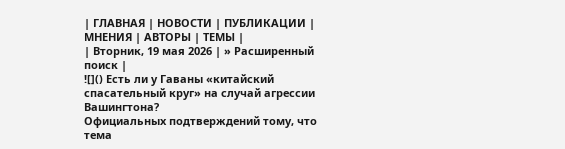| ГЛАВНАЯ | НОВОСТИ | ПУБЛИКАЦИИ | МНЕНИЯ | АВТОРЫ | ТЕМЫ |
| Вторник, 19 мая 2026 | » Расширенный поиск |
![]() Есть ли у Гаваны «китайский спасательный круг» на случай агрессии Вашингтона?
Официальных подтверждений тому, что тема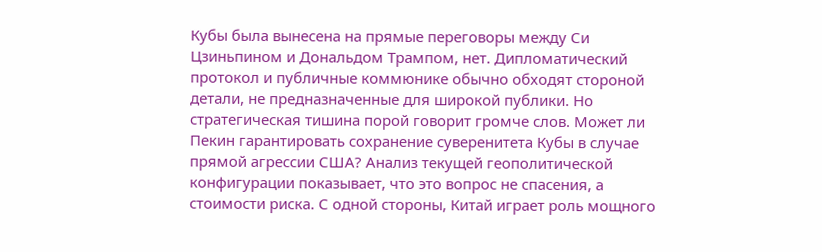Кубы была вынесена на прямые переговоры между Си Цзиньпином и Дональдом Трампом, нет. Дипломатический протокол и публичные коммюнике обычно обходят стороной детали, не предназначенные для широкой публики. Но стратегическая тишина порой говорит громче слов. Может ли Пекин гарантировать сохранение суверенитета Кубы в случае прямой агрессии США? Анализ текущей геополитической конфигурации показывает, что это вопрос не спасения, а стоимости риска. С одной стороны, Китай играет роль мощного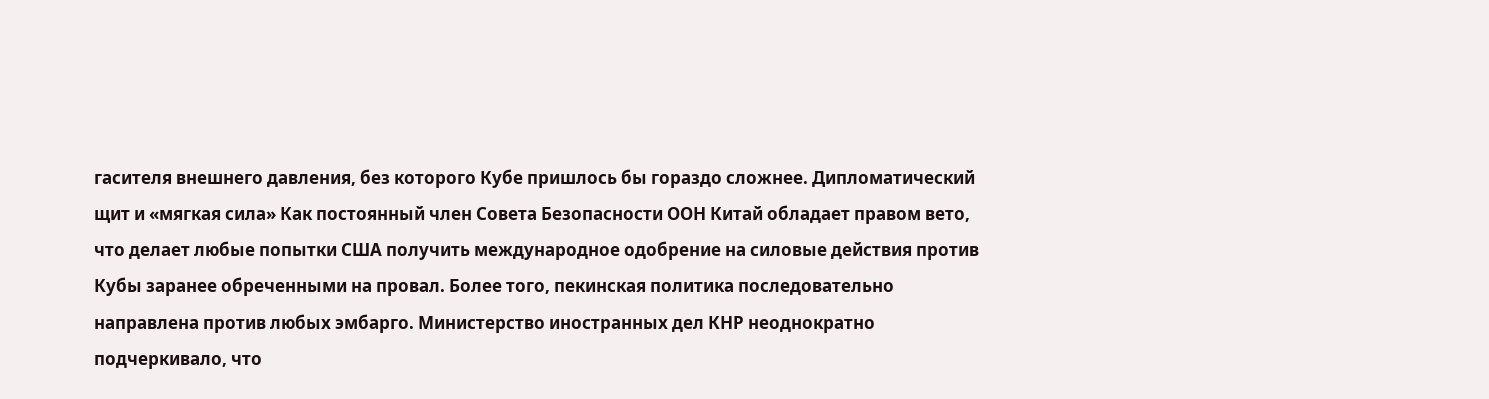гасителя внешнего давления, без которого Кубе пришлось бы гораздо сложнее. Дипломатический щит и «мягкая сила» Как постоянный член Совета Безопасности ООН Китай обладает правом вето, что делает любые попытки США получить международное одобрение на силовые действия против Кубы заранее обреченными на провал. Более того, пекинская политика последовательно направлена против любых эмбарго. Министерство иностранных дел КНР неоднократно подчеркивало, что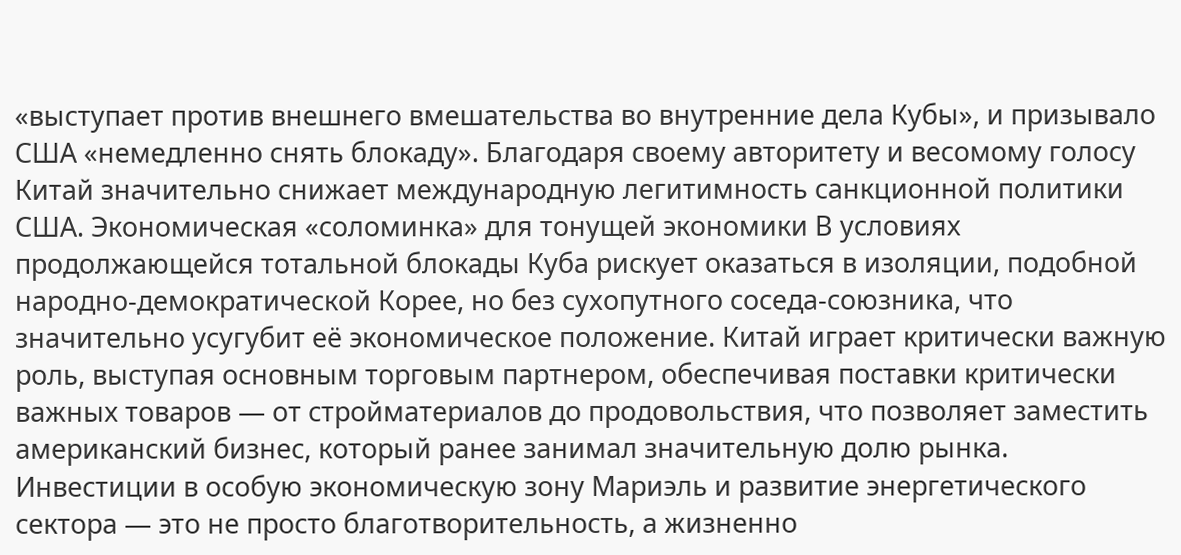«выступает против внешнего вмешательства во внутренние дела Кубы», и призывало США «немедленно снять блокаду». Благодаря своему авторитету и весомому голосу Китай значительно снижает международную легитимность санкционной политики США. Экономическая «соломинка» для тонущей экономики В условиях продолжающейся тотальной блокады Куба рискует оказаться в изоляции, подобной народно-демократической Корее, но без сухопутного соседа-союзника, что значительно усугубит её экономическое положение. Китай играет критически важную роль, выступая основным торговым партнером, обеспечивая поставки критически важных товаров — от стройматериалов до продовольствия, что позволяет заместить американский бизнес, который ранее занимал значительную долю рынка. Инвестиции в особую экономическую зону Мариэль и развитие энергетического сектора — это не просто благотворительность, а жизненно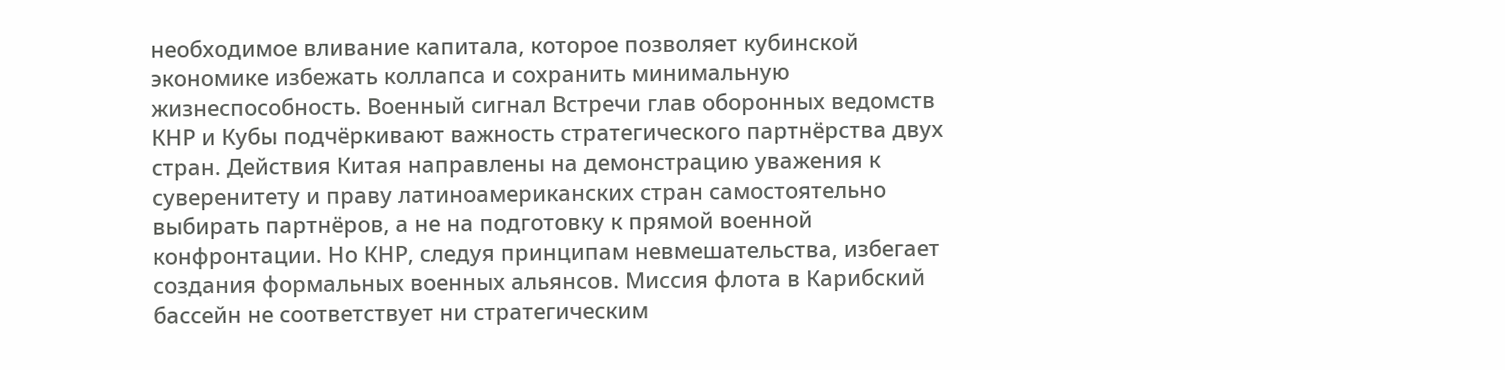необходимое вливание капитала, которое позволяет кубинской экономике избежать коллапса и сохранить минимальную жизнеспособность. Военный сигнал Встречи глав оборонных ведомств КНР и Кубы подчёркивают важность стратегического партнёрства двух стран. Действия Китая направлены на демонстрацию уважения к суверенитету и праву латиноамериканских стран самостоятельно выбирать партнёров, а не на подготовку к прямой военной конфронтации. Но КНР, следуя принципам невмешательства, избегает создания формальных военных альянсов. Миссия флота в Карибский бассейн не соответствует ни стратегическим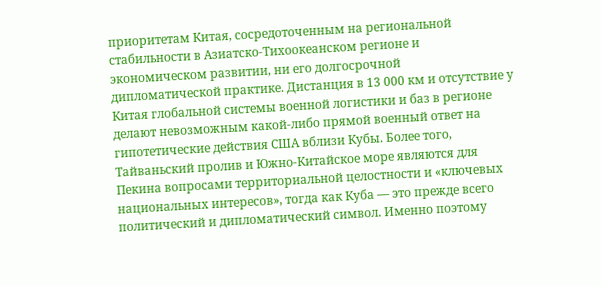приоритетам Китая, сосредоточенным на региональной стабильности в Азиатско-Тихоокеанском регионе и экономическом развитии, ни его долгосрочной дипломатической практике. Дистанция в 13 000 км и отсутствие у Китая глобальной системы военной логистики и баз в регионе делают невозможным какой-либо прямой военный ответ на гипотетические действия США вблизи Кубы. Более того, Тайваньский пролив и Южно-Китайское море являются для Пекина вопросами территориальной целостности и «ключевых национальных интересов», тогда как Куба — это прежде всего политический и дипломатический символ. Именно поэтому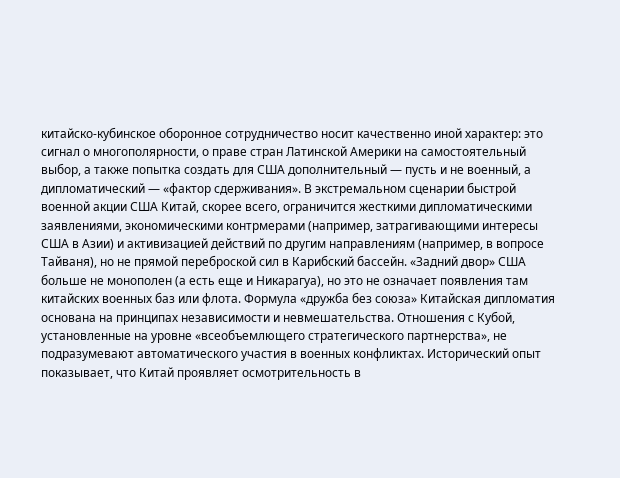китайско-кубинское оборонное сотрудничество носит качественно иной характер: это сигнал о многополярности, о праве стран Латинской Америки на самостоятельный выбор, а также попытка создать для США дополнительный — пусть и не военный, а дипломатический — «фактор сдерживания». В экстремальном сценарии быстрой военной акции США Китай, скорее всего, ограничится жесткими дипломатическими заявлениями, экономическими контрмерами (например, затрагивающими интересы США в Азии) и активизацией действий по другим направлениям (например, в вопросе Тайваня), но не прямой переброской сил в Карибский бассейн. «Задний двор» США больше не монополен (а есть еще и Никарагуа), но это не означает появления там китайских военных баз или флота. Формула «дружба без союза» Китайская дипломатия основана на принципах независимости и невмешательства. Отношения с Кубой, установленные на уровне «всеобъемлющего стратегического партнерства», не подразумевают автоматического участия в военных конфликтах. Исторический опыт показывает, что Китай проявляет осмотрительность в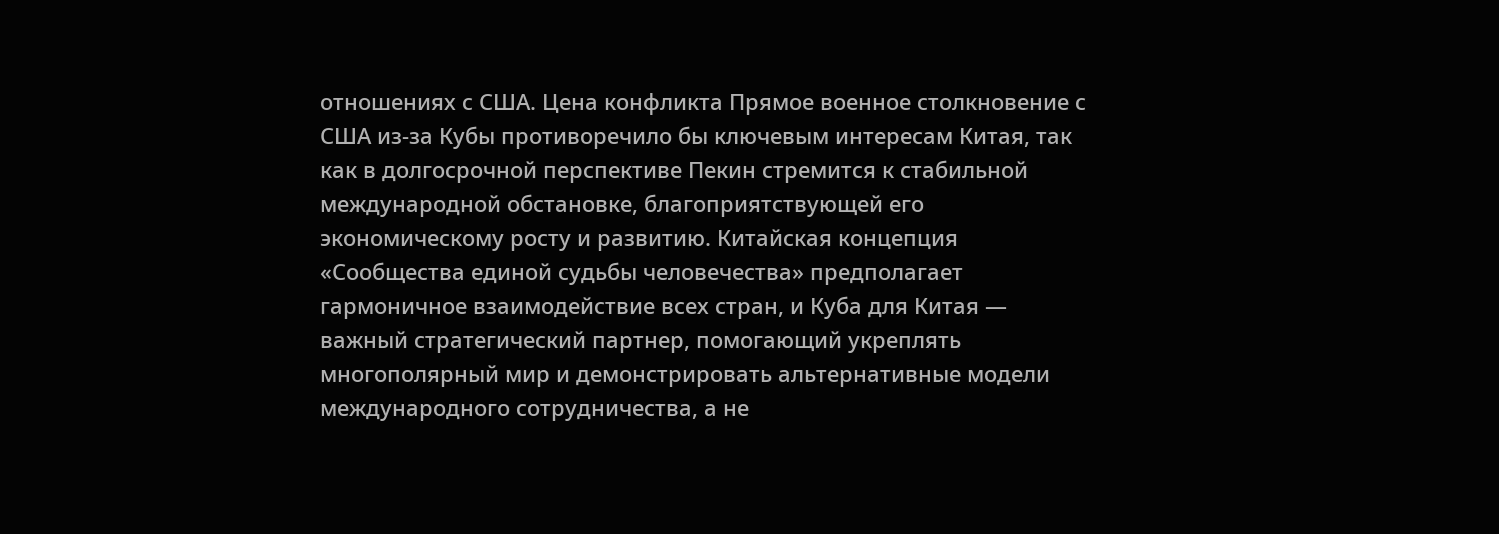отношениях с США. Цена конфликта Прямое военное столкновение с США из-за Кубы противоречило бы ключевым интересам Китая, так как в долгосрочной перспективе Пекин стремится к стабильной международной обстановке, благоприятствующей его экономическому росту и развитию. Китайская концепция «Сообщества единой судьбы человечества» предполагает гармоничное взаимодействие всех стран, и Куба для Китая — важный стратегический партнер, помогающий укреплять многополярный мир и демонстрировать альтернативные модели международного сотрудничества, а не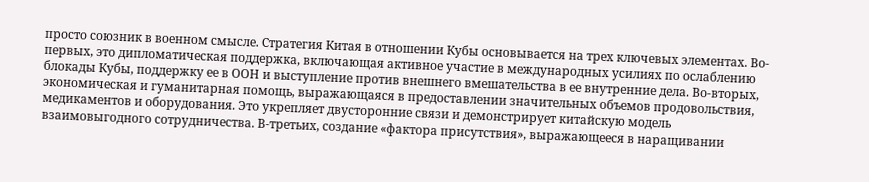просто союзник в военном смысле. Стратегия Китая в отношении Кубы основывается на трех ключевых элементах. Во-первых, это дипломатическая поддержка, включающая активное участие в международных усилиях по ослаблению блокады Кубы, поддержку ее в ООН и выступление против внешнего вмешательства в ее внутренние дела. Во-вторых, экономическая и гуманитарная помощь, выражающаяся в предоставлении значительных объемов продовольствия, медикаментов и оборудования. Это укрепляет двусторонние связи и демонстрирует китайскую модель взаимовыгодного сотрудничества. В-третьих, создание «фактора присутствия», выражающееся в наращивании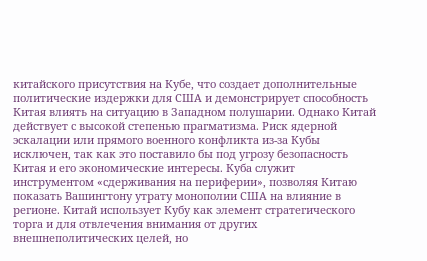китайского присутствия на Кубе, что создает дополнительные политические издержки для США и демонстрирует способность Китая влиять на ситуацию в Западном полушарии. Однако Китай действует с высокой степенью прагматизма. Риск ядерной эскалации или прямого военного конфликта из-за Кубы исключен, так как это поставило бы под угрозу безопасность Китая и его экономические интересы. Куба служит инструментом «сдерживания на периферии», позволяя Китаю показать Вашингтону утрату монополии США на влияние в регионе. Китай использует Кубу как элемент стратегического торга и для отвлечения внимания от других внешнеполитических целей, но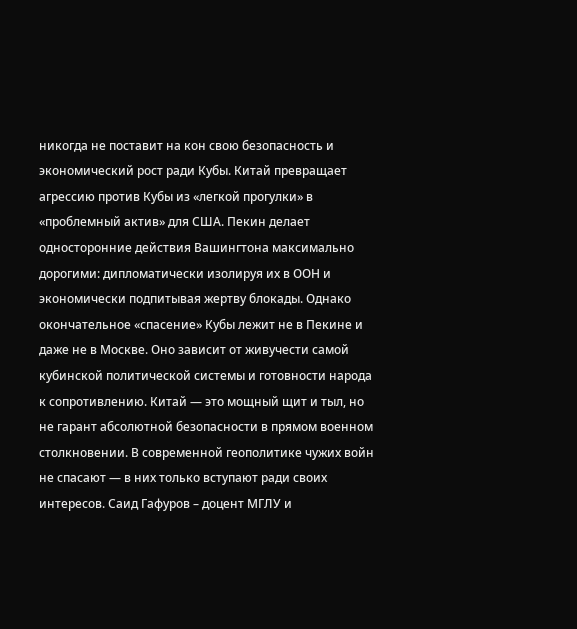никогда не поставит на кон свою безопасность и экономический рост ради Кубы. Китай превращает агрессию против Кубы из «легкой прогулки» в «проблемный актив» для США. Пекин делает односторонние действия Вашингтона максимально дорогими: дипломатически изолируя их в ООН и экономически подпитывая жертву блокады. Однако окончательное «спасение» Кубы лежит не в Пекине и даже не в Москве. Оно зависит от живучести самой кубинской политической системы и готовности народа к сопротивлению. Китай — это мощный щит и тыл, но не гарант абсолютной безопасности в прямом военном столкновении. В современной геополитике чужих войн не спасают — в них только вступают ради своих интересов. Саид Гафуров – доцент МГЛУ и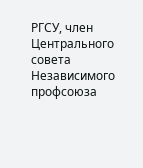РГСУ, член Центрального совета Независимого профсоюза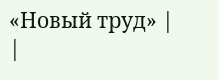«Новый труд» |
|